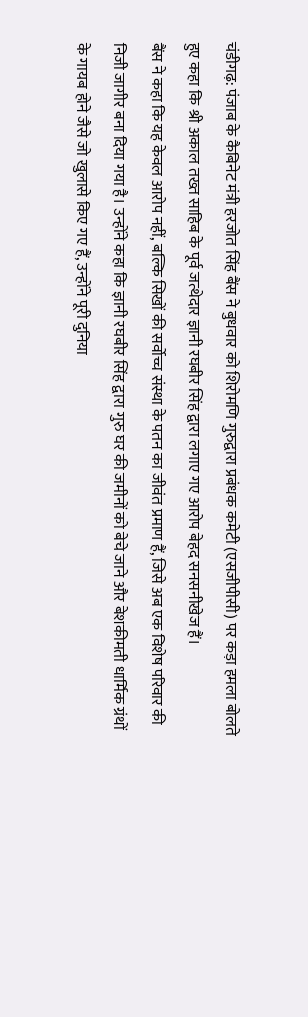चंडीगढ़: पंजाब के कैबिनेट मंत्री हरजोत सिंह बैंस ने बुधवार को शिरोमणि गुरुद्वारा प्रबंधक कमेटी (एसजीपीसी) पर कड़ा हमला बोलते हुए कहा कि श्री अकाल तख्त साहिब के पूर्व जत्थेदार ज्ञानी रघबीर सिंह द्वारा लगाए गए आरोप बेहद सनसनीखेज हैं।
बैंस ने कहा कि यह केवल आरोप नहीं, बल्कि सिखों की सर्वोच्च संस्था के पतन का जीवंत प्रमाण हैं, जिसे अब एक विशेष परिवार की निजी जागीर बना दिया गया है। उन्होंने कहा कि ज्ञानी रघबीर सिंह द्वारा गुरु घर की जमीनों को बेचे जाने और बेशकीमती धार्मिक ग्रंथों के गायब होने जैसे जो खुलासे किए गए हैं, उन्होंने पूरी दुनिया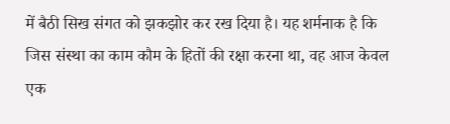में बैठी सिख संगत को झकझोर कर रख दिया है। यह शर्मनाक है कि जिस संस्था का काम कौम के हितों की रक्षा करना था, वह आज केवल एक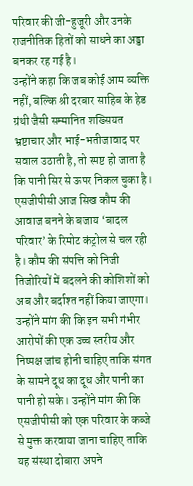परिवार की जी-हुजूरी और उनके राजनीतिक हितों को साधने का अड्डा बनकर रह गई है।
उन्होंने कहा कि जब कोई आम व्यक्ति नहीं, बल्कि श्री दरबार साहिब के हेड ग्रंथी जैसी सम्मानित शख्सियत भ्रष्टाचार और भाई-भतीजावाद पर सवाल उठाती है, तो स्पष्ट हो जाता है कि पानी सिर से ऊपर निकल चुका है। एसजीपीसी आज सिख कौम की आवाज बनने के बजाय ‘बादल परिवार’ के रिमोट कंट्रोल से चल रही है। कौम की संपत्ति को निजी तिजोरियों में बदलने की कोशिशों को अब और बर्दाश्त नहीं किया जाएगा।
उन्होंने मांग की कि इन सभी गंभीर आरोपों की एक उच्च स्तरीय और निष्पक्ष जांच होनी चाहिए ताकि संगत के सामने दूध का दूध और पानी का पानी हो सके। उन्होंने मांग की कि एसजीपीसी को एक परिवार के कब्जे से मुक्त करवाया जाना चाहिए ताकि यह संस्था दोबारा अपने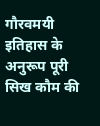गौरवमयी इतिहास के अनुरूप पूरी सिख कौम की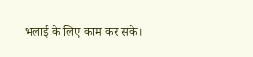भलाई के लिए काम कर सके।